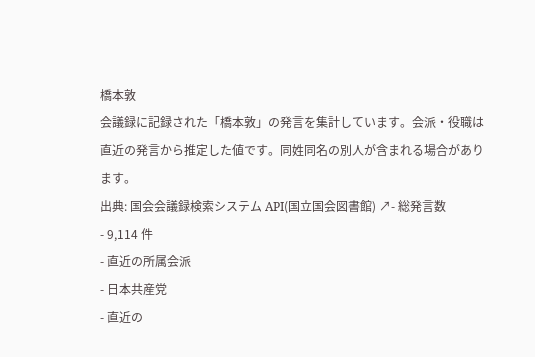橋本敦
会議録に記録された「橋本敦」の発言を集計しています。会派・役職は直近の発言から推定した値です。同姓同名の別人が含まれる場合があります。
出典: 国会会議録検索システム API(国立国会図書館) ↗- 総発言数
- 9,114 件
- 直近の所属会派
- 日本共産党
- 直近の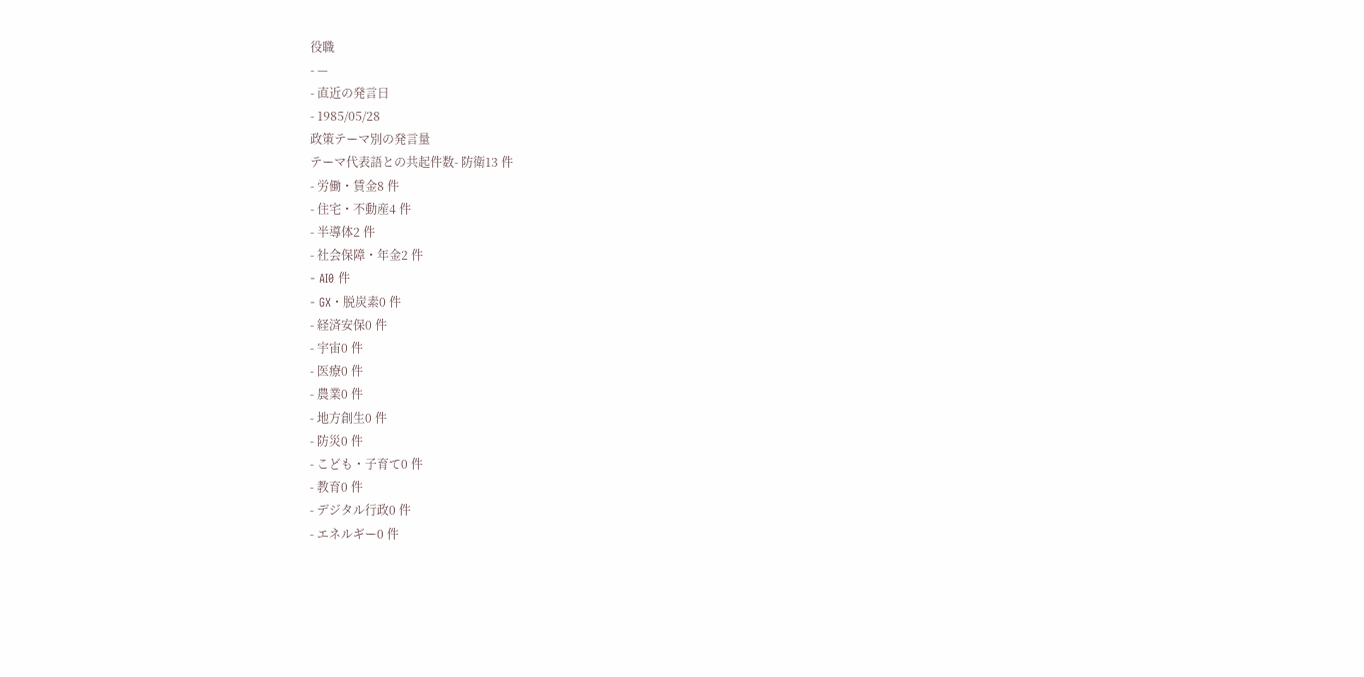役職
- —
- 直近の発言日
- 1985/05/28
政策テーマ別の発言量
テーマ代表語との共起件数- 防衛13 件
- 労働・賃金8 件
- 住宅・不動産4 件
- 半導体2 件
- 社会保障・年金2 件
- AI0 件
- GX・脱炭素0 件
- 経済安保0 件
- 宇宙0 件
- 医療0 件
- 農業0 件
- 地方創生0 件
- 防災0 件
- こども・子育て0 件
- 教育0 件
- デジタル行政0 件
- エネルギー0 件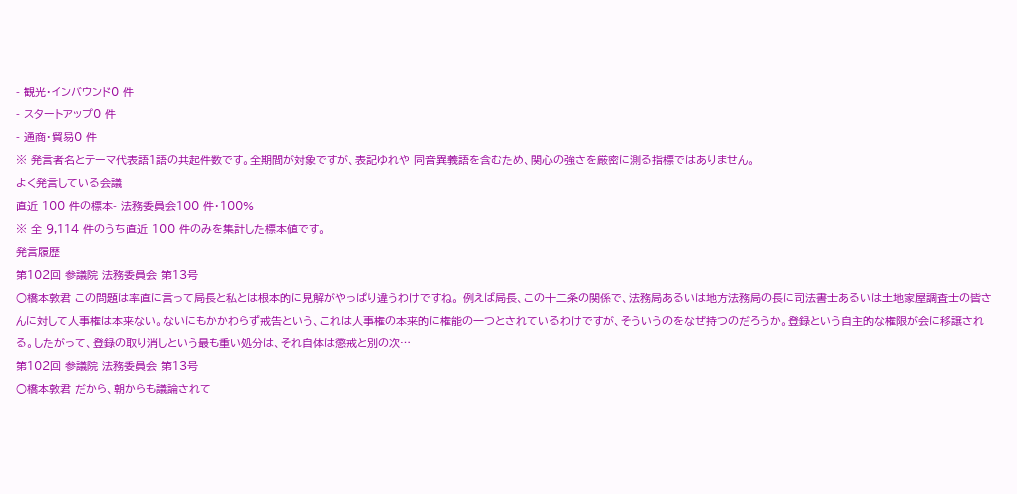- 観光・インバウンド0 件
- スタートアップ0 件
- 通商・貿易0 件
※ 発言者名とテーマ代表語1語の共起件数です。全期間が対象ですが、表記ゆれや 同音異義語を含むため、関心の強さを厳密に測る指標ではありません。
よく発言している会議
直近 100 件の標本- 法務委員会100 件・100%
※ 全 9,114 件のうち直近 100 件のみを集計した標本値です。
発言履歴
第102回 参議院 法務委員会 第13号
○橋本敦君 この問題は率直に言って局長と私とは根本的に見解がやっぱり違うわけですね。 例えば局長、この十二条の関係で、法務局あるいは地方法務局の長に司法書士あるいは土地家屋調査士の皆さんに対して人事権は本来ない。ないにもかかわらず戒告という、これは人事権の本来的に権能の一つとされているわけですが、そういうのをなぜ持つのだろうか。登録という自主的な権限が会に移譲される。したがって、登録の取り消しという最も重い処分は、それ自体は懲戒と別の次…
第102回 参議院 法務委員会 第13号
○橋本敦君 だから、朝からも議論されて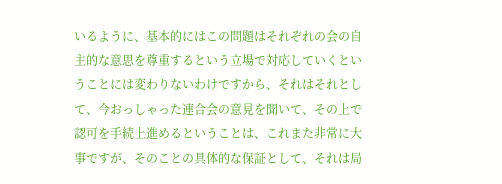いるように、基本的にはこの問題はそれぞれの会の自主的な意思を尊重するという立場で対応していくということには変わりないわけですから、それはそれとして、今おっしゃった連合会の意見を聞いて、その上で認可を手続上進めるということは、これまた非常に大事ですが、そのことの具体的な保証として、それは局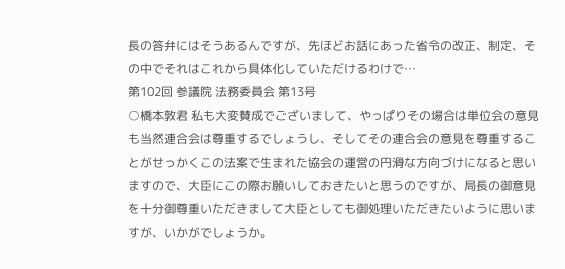長の答弁にはそうあるんですが、先ほどお話にあった省令の改正、制定、その中でそれはこれから具体化していただけるわけで…
第102回 参議院 法務委員会 第13号
○橋本敦君 私も大変賛成でございまして、やっぱりその場合は単位会の意見も当然連合会は尊重するでしょうし、そしてその連合会の意見を尊重することがせっかくこの法案で生まれた協会の運営の円滑な方向づけになると思いますので、大臣にこの際お願いしておきたいと思うのですが、局長の御意見を十分御尊重いただきまして大臣としても御処理いただきたいように思いますが、いかがでしょうか。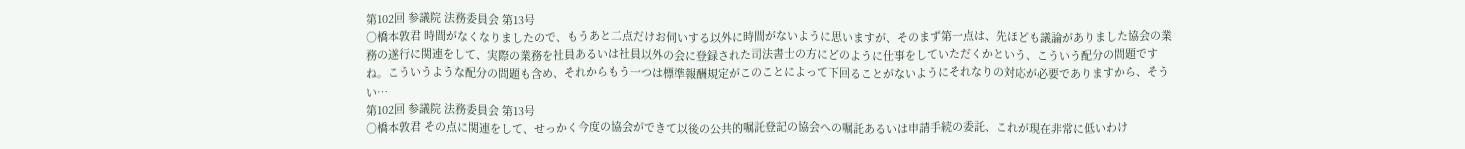第102回 参議院 法務委員会 第13号
○橋本敦君 時間がなくなりましたので、もうあと二点だけお伺いする以外に時間がないように思いますが、そのまず第一点は、先ほども議論がありました協会の業務の遂行に関連をして、実際の業務を社員あるいは社員以外の会に登録された司法書士の方にどのように仕事をしていただくかという、こういう配分の問題ですね。こういうような配分の問題も含め、それからもう一つは標準報酬規定がこのことによって下回ることがないようにそれなりの対応が必要でありますから、そうい…
第102回 参議院 法務委員会 第13号
○橋本敦君 その点に関連をして、せっかく今度の協会ができて以後の公共的嘱託登記の協会への嘱託あるいは申請手続の委託、これが現在非常に低いわけ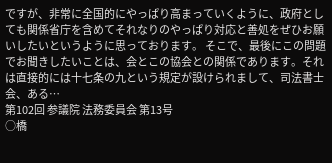ですが、非常に全国的にやっぱり高まっていくように、政府としても関係省庁を含めてそれなりのやっぱり対応と善処をぜひお願いしたいというように思っております。 そこで、最後にこの問題でお聞きしたいことは、会とこの協会との関係であります。それは直接的には十七条の九という規定が設けられまして、司法書士会、ある…
第102回 参議院 法務委員会 第13号
○橋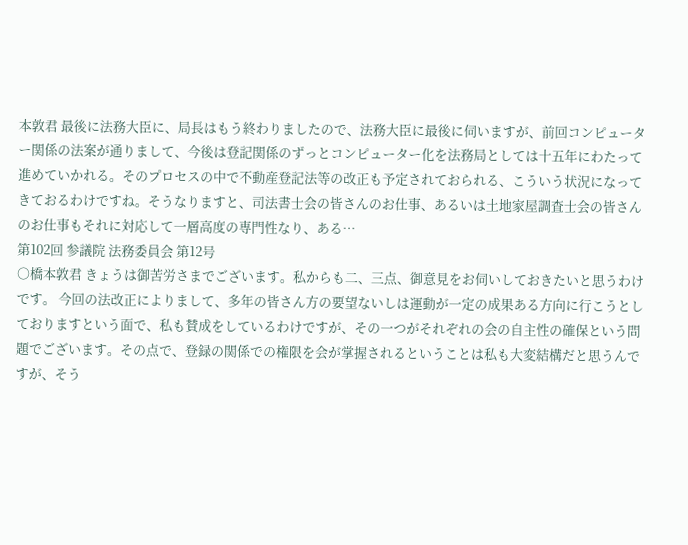本敦君 最後に法務大臣に、局長はもう終わりましたので、法務大臣に最後に伺いますが、前回コンピューター関係の法案が通りまして、今後は登記関係のずっとコンピューター化を法務局としては十五年にわたって進めていかれる。そのプロセスの中で不動産登記法等の改正も予定されておられる、こういう状況になってきておるわけですね。そうなりますと、司法書士会の皆さんのお仕事、あるいは土地家屋調査士会の皆さんのお仕事もそれに対応して一層高度の専門性なり、ある…
第102回 参議院 法務委員会 第12号
○橋本敦君 きょうは御苦労さまでございます。私からも二、三点、御意見をお伺いしておきたいと思うわけです。 今回の法改正によりまして、多年の皆さん方の要望ないしは運動が一定の成果ある方向に行こうとしておりますという面で、私も賛成をしているわけですが、その一つがそれぞれの会の自主性の確保という問題でございます。その点で、登録の関係での権限を会が掌握されるということは私も大変結構だと思うんですが、そう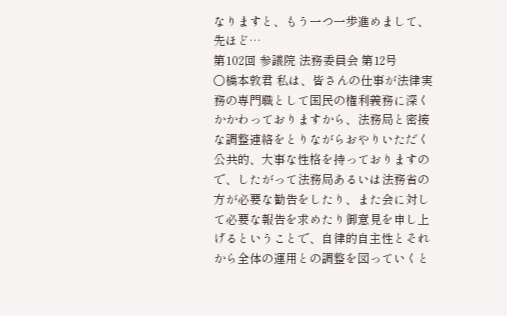なりますと、もう一つ一歩進めまして、先ほど…
第102回 参議院 法務委員会 第12号
○橋本敦君 私は、皆さんの仕事が法律実務の専門職として国民の権利義務に深くかかわっておりますから、法務局と密接な調整連絡をとりながらおやりいただく公共的、大事な性格を持っておりますので、したがって法務局あるいは法務省の方が必要な勧告をしたり、また会に対して必要な報告を求めたり御意見を申し上げるということで、自律的自主性とそれから全体の運用との調整を図っていくと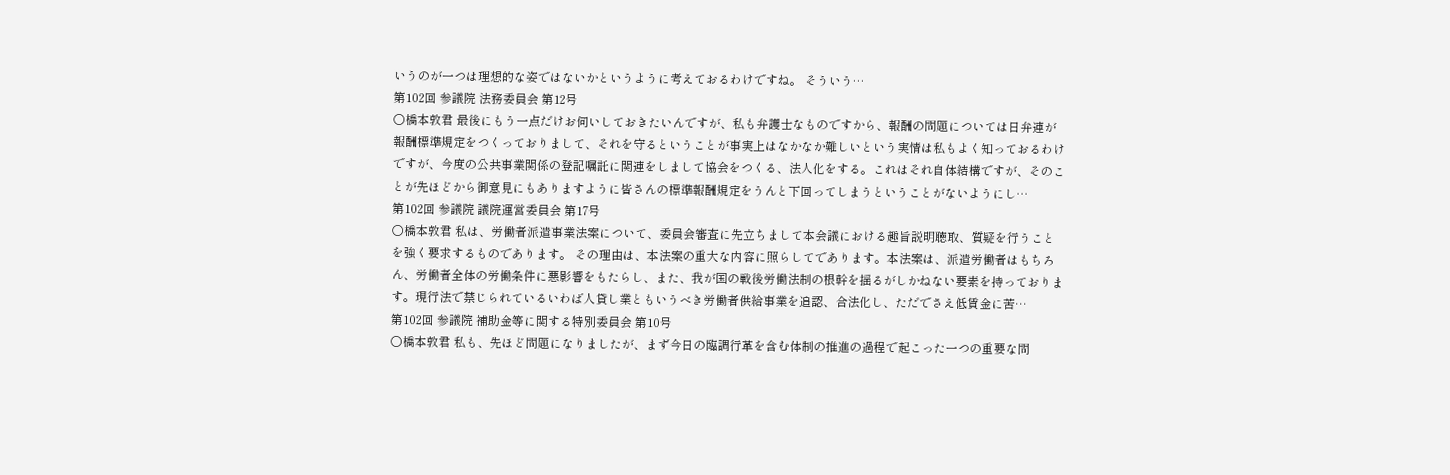いうのが一つは理想的な姿ではないかというように考えておるわけですね。 そういう…
第102回 参議院 法務委員会 第12号
○橋本敦君 最後にもう一点だけお伺いしておきたいんですが、私も弁護士なものですから、報酬の問題については日弁連が報酬標準規定をつくっておりまして、それを守るということが事実上はなかなか難しいという実情は私もよく知っておるわけですが、今度の公共事業関係の登記嘱託に関連をしまして協会をつくる、法人化をする。これはそれ自体結構ですが、そのことが先ほどから御意見にもありますように皆さんの標準報酬規定をうんと下回ってしまうということがないようにし…
第102回 参議院 議院運営委員会 第17号
○橋本敦君 私は、労働者派遣事業法案について、委員会審査に先立ちまして本会議における趣旨説明聴取、質疑を行うことを強く要求するものであります。 その理由は、本法案の重大な内容に照らしてであります。本法案は、派遣労働者はもちろん、労働者全体の労働条件に悪影響をもたらし、また、我が国の戦後労働法制の根幹を揺るがしかねない要素を持っております。現行法で禁じられているいわば人貸し業ともいうべき労働者供給事業を追認、合法化し、ただでさえ低賃金に苦…
第102回 参議院 補助金等に関する特別委員会 第10号
○橋本敦君 私も、先ほど問題になりましたが、まず今日の臨調行革を含む体制の推進の過程で起こった一つの重要な問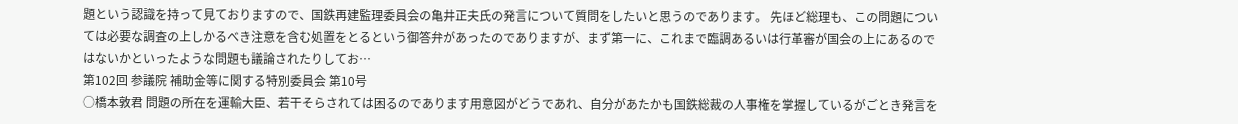題という認識を持って見ておりますので、国鉄再建監理委員会の亀井正夫氏の発言について質問をしたいと思うのであります。 先ほど総理も、この問題については必要な調査の上しかるべき注意を含む処置をとるという御答弁があったのでありますが、まず第一に、これまで臨調あるいは行革審が国会の上にあるのではないかといったような問題も議論されたりしてお…
第102回 参議院 補助金等に関する特別委員会 第10号
○橋本敦君 問題の所在を運輸大臣、若干そらされては困るのであります用意図がどうであれ、自分があたかも国鉄総裁の人事権を掌握しているがごとき発言を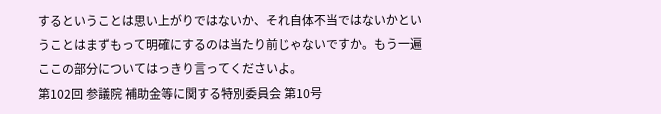するということは思い上がりではないか、それ自体不当ではないかということはまずもって明確にするのは当たり前じゃないですか。もう一遍ここの部分についてはっきり言ってくださいよ。
第102回 参議院 補助金等に関する特別委員会 第10号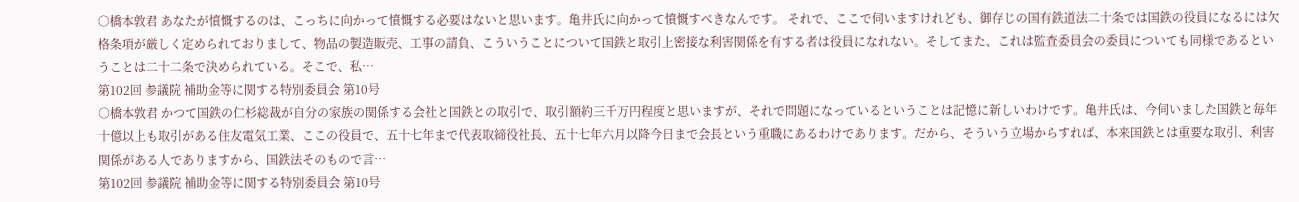○橋本敦君 あなたが憤慨するのは、こっちに向かって憤慨する必要はないと思います。亀井氏に向かって憤慨すべきなんです。 それで、ここで伺いますけれども、御存じの国有鉄道法二十条では国鉄の役員になるには欠格条項が厳しく定められておりまして、物品の製造販売、工事の請負、こういうことについて国鉄と取引上密接な利害関係を有する者は役員になれない。そしてまた、これは監査委員会の委員についても同様であるということは二十二条で決められている。そこで、私…
第102回 参議院 補助金等に関する特別委員会 第10号
○橋本敦君 かつて国鉄の仁杉総裁が自分の家族の関係する会社と国鉄との取引で、取引額約三千万円程度と思いますが、それで問題になっているということは記憶に新しいわけです。亀井氏は、今伺いました国鉄と毎年十億以上も取引がある住友電気工業、ここの役員で、五十七年まで代表取締役社長、五十七年六月以降今日まで会長という重職にあるわけであります。だから、そういう立場からすれば、本来国鉄とは重要な取引、利害関係がある人でありますから、国鉄法そのもので言…
第102回 参議院 補助金等に関する特別委員会 第10号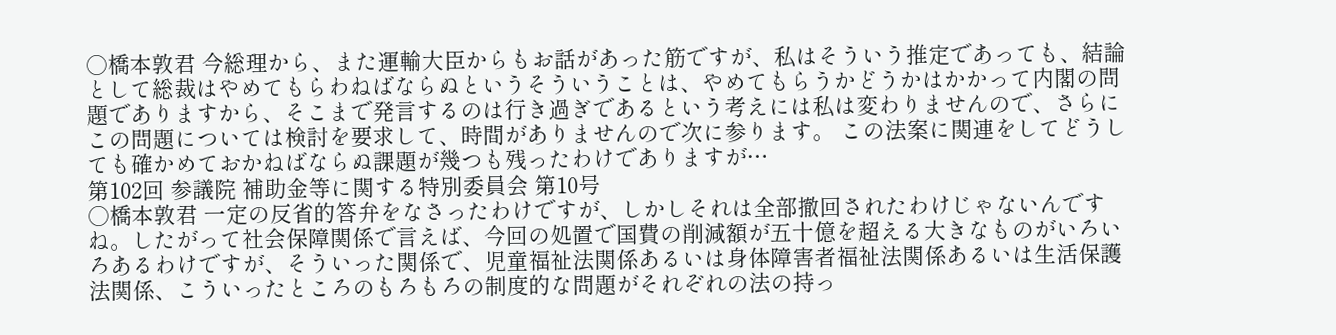○橋本敦君 今総理から、また運輸大臣からもお話があった筋ですが、私はそういう推定であっても、結論として総裁はやめてもらわねばならぬというそういうことは、やめてもらうかどうかはかかって内閣の問題でありますから、そこまで発言するのは行き過ぎであるという考えには私は変わりませんので、さらにこの問題については検討を要求して、時間がありませんので次に参ります。 この法案に関連をしてどうしても確かめておかねばならぬ課題が幾つも残ったわけでありますが…
第102回 参議院 補助金等に関する特別委員会 第10号
○橋本敦君 一定の反省的答弁をなさったわけですが、しかしそれは全部撤回されたわけじゃないんですね。したがって社会保障関係で言えば、今回の処置で国費の削減額が五十億を超える大きなものがいろいろあるわけですが、そういった関係で、児童福祉法関係あるいは身体障害者福祉法関係あるいは生活保護法関係、こういったところのもろもろの制度的な問題がそれぞれの法の持っ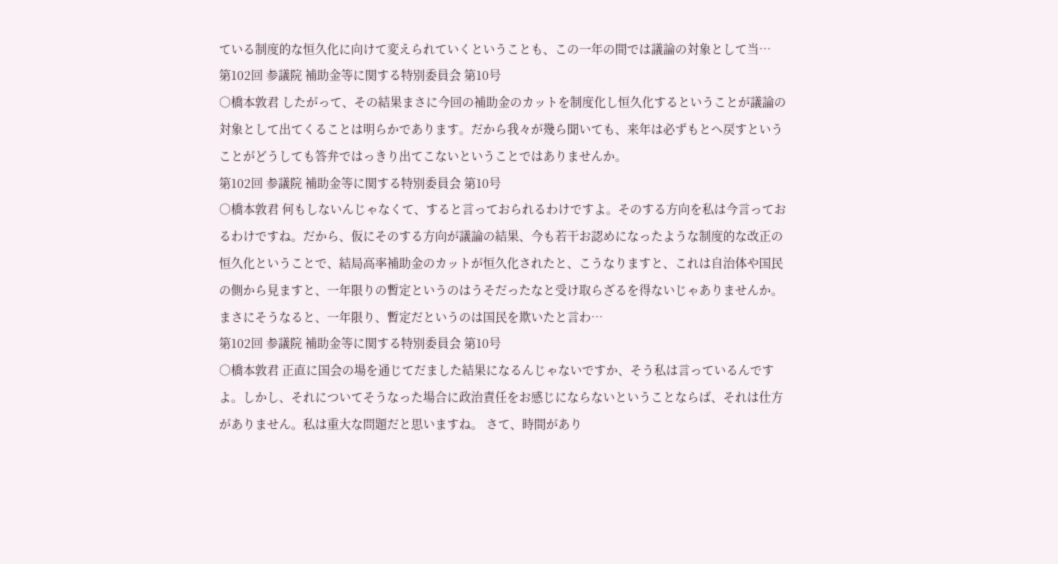ている制度的な恒久化に向けて変えられていくということも、この一年の間では議論の対象として当…
第102回 参議院 補助金等に関する特別委員会 第10号
○橋本敦君 したがって、その結果まさに今回の補助金のカットを制度化し恒久化するということが議論の対象として出てくることは明らかであります。だから我々が幾ら聞いても、来年は必ずもとへ戻すということがどうしても答弁ではっきり出てこないということではありませんか。
第102回 参議院 補助金等に関する特別委員会 第10号
○橋本敦君 何もしないんじゃなくて、すると言っておられるわけですよ。そのする方向を私は今言っておるわけですね。だから、仮にそのする方向が議論の結果、今も若干お認めになったような制度的な改正の恒久化ということで、結局高率補助金のカットが恒久化されたと、こうなりますと、これは自治体や国民の側から見ますと、一年限りの暫定というのはうそだったなと受け取らざるを得ないじゃありませんか。まさにそうなると、一年限り、暫定だというのは国民を欺いたと言わ…
第102回 参議院 補助金等に関する特別委員会 第10号
○橋本敦君 正直に国会の場を通じてだました結果になるんじゃないですか、そう私は言っているんですよ。しかし、それについてそうなった場合に政治責任をお感じにならないということならば、それは仕方がありません。私は重大な問題だと思いますね。 さて、時間があり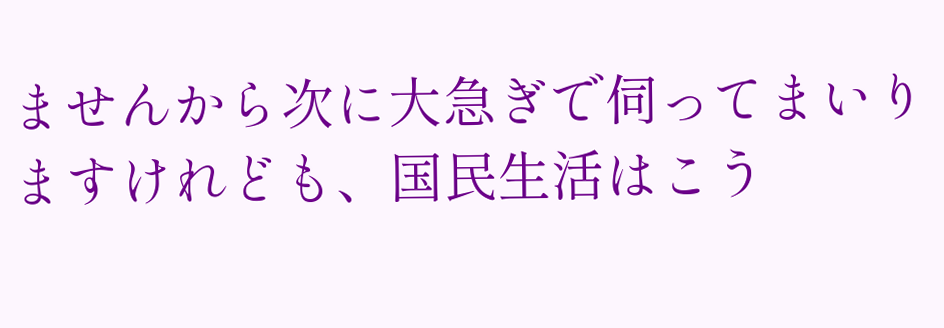ませんから次に大急ぎで伺ってまいりますけれども、国民生活はこう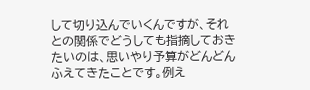して切り込んでいくんですが、それとの関係でどうしても指摘しておきたいのは、思いやり予算がどんどんふえてきたことです。例え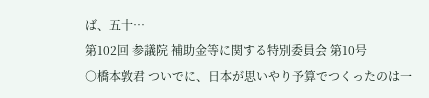ば、五十…
第102回 参議院 補助金等に関する特別委員会 第10号
○橋本敦君 ついでに、日本が思いやり予算でつくったのは一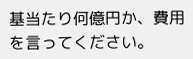基当たり何億円か、費用を言ってください。